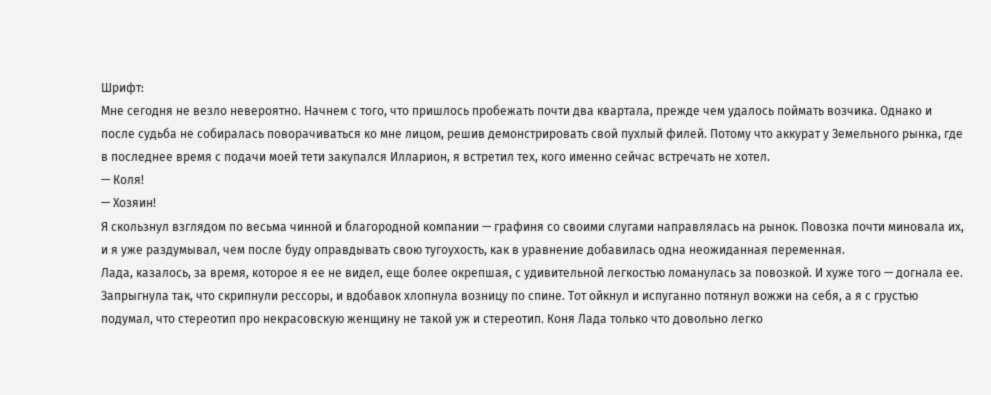Шрифт:
Мне сегодня не везло невероятно. Начнем с того, что пришлось пробежать почти два квартала, прежде чем удалось поймать возчика. Однако и после судьба не собиралась поворачиваться ко мне лицом, решив демонстрировать свой пухлый филей. Потому что аккурат у Земельного рынка, где в последнее время с подачи моей тети закупался Илларион, я встретил тех, кого именно сейчас встречать не хотел.
— Коля!
— Хозяин!
Я скользнул взглядом по весьма чинной и благородной компании — графиня со своими слугами направлялась на рынок. Повозка почти миновала их, и я уже раздумывал, чем после буду оправдывать свою тугоухость, как в уравнение добавилась одна неожиданная переменная.
Лада, казалось, за время, которое я ее не видел, еще более окрепшая, с удивительной легкостью ломанулась за повозкой. И хуже того — догнала ее. Запрыгнула так, что скрипнули рессоры, и вдобавок хлопнула возницу по спине. Тот ойкнул и испуганно потянул вожжи на себя, а я с грустью подумал, что стереотип про некрасовскую женщину не такой уж и стереотип. Коня Лада только что довольно легко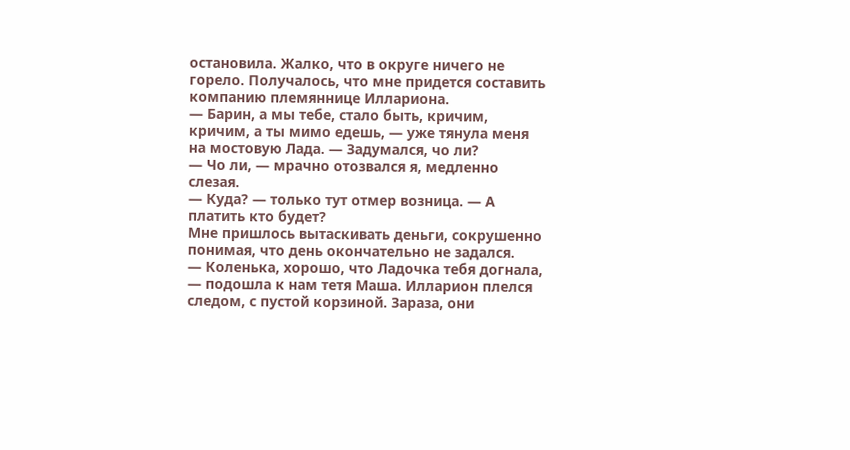остановила. Жалко, что в округе ничего не горело. Получалось, что мне придется составить компанию племяннице Иллариона.
— Барин, а мы тебе, стало быть, кричим, кричим, а ты мимо едешь, — уже тянула меня на мостовую Лада. — Задумался, чо ли?
— Чо ли, — мрачно отозвался я, медленно слезая.
— Куда? — только тут отмер возница. — А платить кто будет?
Мне пришлось вытаскивать деньги, сокрушенно понимая, что день окончательно не задался.
— Коленька, хорошо, что Ладочка тебя догнала, — подошла к нам тетя Маша. Илларион плелся следом, с пустой корзиной. Зараза, они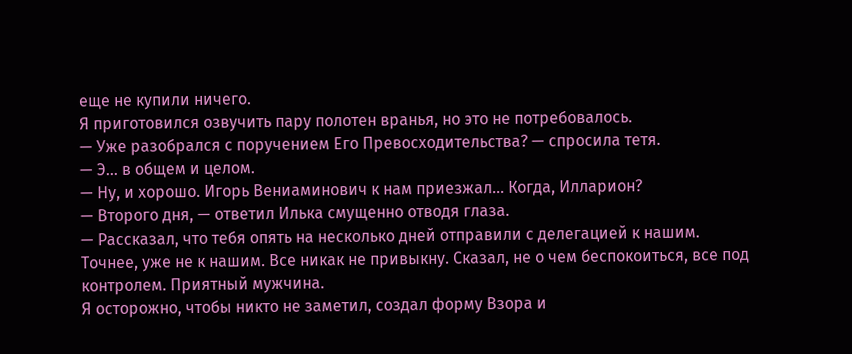еще не купили ничего.
Я приготовился озвучить пару полотен вранья, но это не потребовалось.
— Уже разобрался с поручением Его Превосходительства? — спросила тетя.
— Э… в общем и целом.
— Ну, и хорошо. Игорь Вениаминович к нам приезжал… Когда, Илларион?
— Второго дня, — ответил Илька смущенно отводя глаза.
— Рассказал, что тебя опять на несколько дней отправили с делегацией к нашим. Точнее, уже не к нашим. Все никак не привыкну. Сказал, не о чем беспокоиться, все под контролем. Приятный мужчина.
Я осторожно, чтобы никто не заметил, создал форму Взора и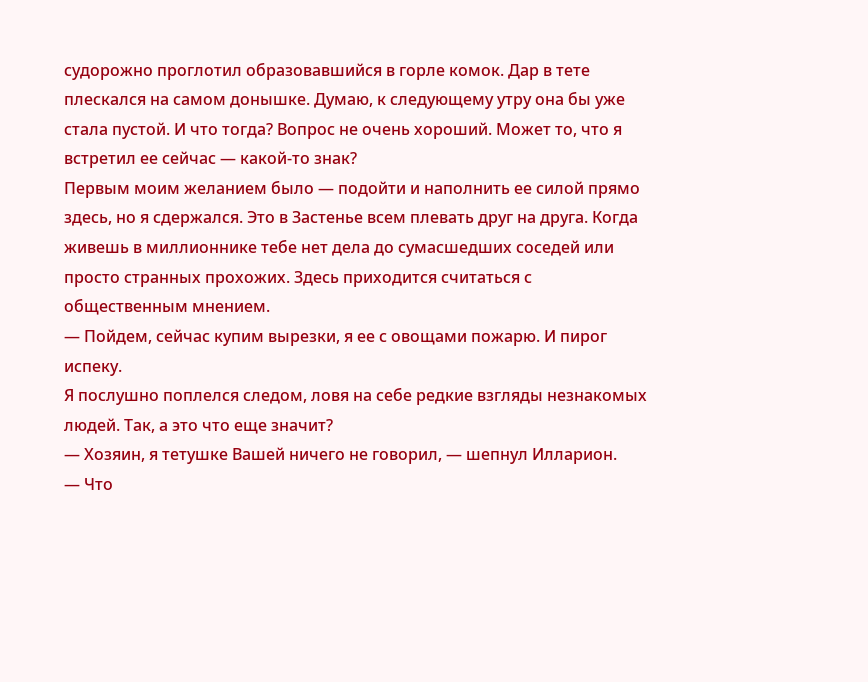судорожно проглотил образовавшийся в горле комок. Дар в тете плескался на самом донышке. Думаю, к следующему утру она бы уже стала пустой. И что тогда? Вопрос не очень хороший. Может то, что я встретил ее сейчас — какой-то знак?
Первым моим желанием было — подойти и наполнить ее силой прямо здесь, но я сдержался. Это в Застенье всем плевать друг на друга. Когда живешь в миллионнике тебе нет дела до сумасшедших соседей или просто странных прохожих. Здесь приходится считаться с общественным мнением.
— Пойдем, сейчас купим вырезки, я ее с овощами пожарю. И пирог испеку.
Я послушно поплелся следом, ловя на себе редкие взгляды незнакомых людей. Так, а это что еще значит?
— Хозяин, я тетушке Вашей ничего не говорил, — шепнул Илларион.
— Что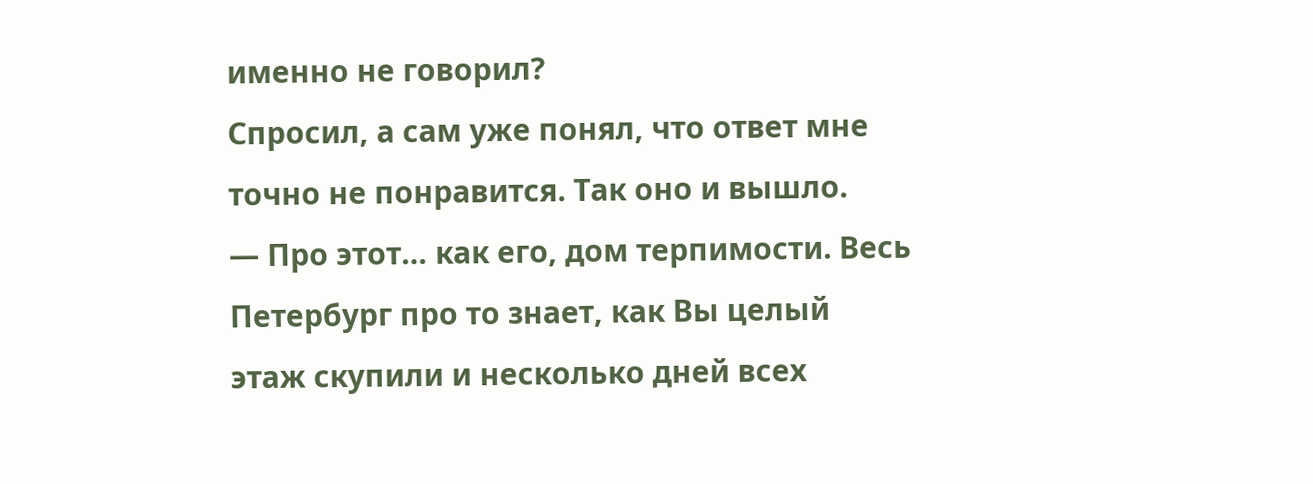именно не говорил?
Спросил, а сам уже понял, что ответ мне точно не понравится. Так оно и вышло.
— Про этот… как его, дом терпимости. Весь Петербург про то знает, как Вы целый этаж скупили и несколько дней всех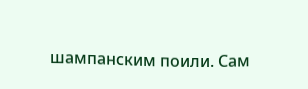шампанским поили. Сам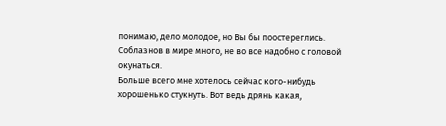понимаю, дело молодое, но Вы бы поостереглись. Соблазнов в мире много, не во все надобно с головой окунаться.
Больше всего мне хотелось сейчас кого-нибудь хорошенько стукнуть. Вот ведь дрянь какая,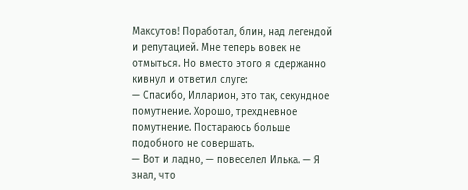Максутов! Поработал, блин, над легендой и репутацией. Мне теперь вовек не отмыться. Но вместо этого я сдержанно кивнул и ответил слуге:
— Спасибо, Илларион, это так, секундное помутнение. Хорошо, трехдневное помутнение. Постараюсь больше подобного не совершать.
— Вот и ладно, — повеселел Илька. — Я знал, что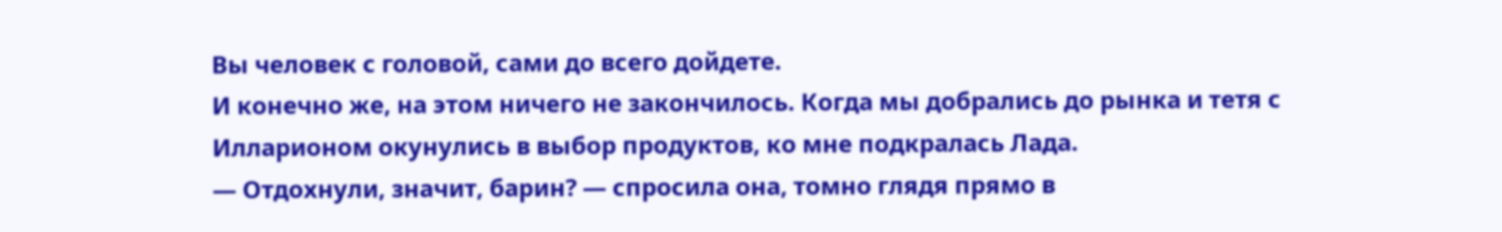Вы человек с головой, сами до всего дойдете.
И конечно же, на этом ничего не закончилось. Когда мы добрались до рынка и тетя с Илларионом окунулись в выбор продуктов, ко мне подкралась Лада.
— Отдохнули, значит, барин? — спросила она, томно глядя прямо в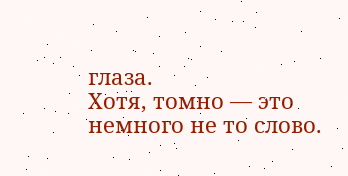глаза.
Хотя, томно — это немного не то слово.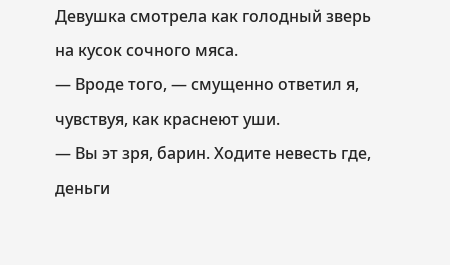Девушка смотрела как голодный зверь на кусок сочного мяса.
— Вроде того, — смущенно ответил я, чувствуя, как краснеют уши.
— Вы эт зря, барин. Ходите невесть где, деньги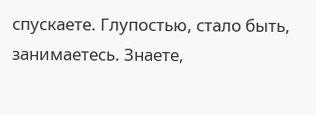спускаете. Глупостью, стало быть, занимаетесь. Знаете,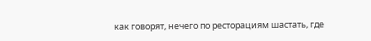как говорят, нечего по ресторациям шастать, где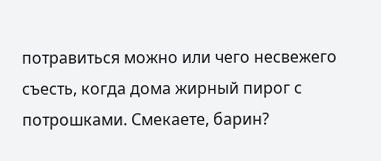потравиться можно или чего несвежего съесть, когда дома жирный пирог с потрошками. Смекаете, барин?